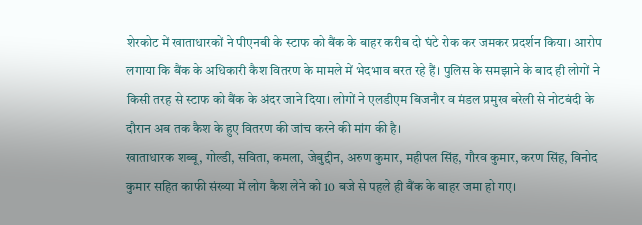शेरकोट में खाताधारकों ने पीएनबी के स्टाफ को बैंक के बाहर करीब दो घंटे रोक कर जमकर प्रदर्शन किया। आरोप लगाया कि बैंक के अधिकारी कैश वितरण के मामले में भेदभाव बरत रहे हैं। पुलिस के समझाने के बाद ही लोगों ने किसी तरह से स्टाफ को बैंक के अंदर जाने दिया। लोगों ने एलडीएम बिजनौर व मंडल प्रमुख बरेली से नोटबंदी के दौरान अब तक कैश के हुए वितरण की जांच करने की मांग की है।
खाताधारक शब्बू, गोल्डी, सविता, कमला, जेबुद्दीन, अरुण कुमार, महीपल सिंह, गौरव कुमार, करण सिंह, विनोद कुमार सहित काफी संख्या में लोग कैश लेने को 10 बजे से पहले ही बैंक के बाहर जमा हो गए।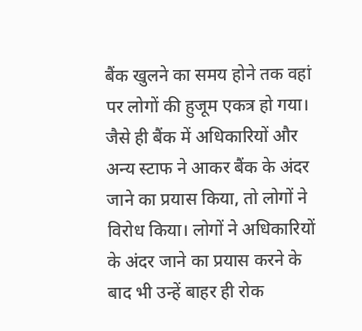बैंक खुलने का समय होने तक वहां पर लोगों की हुजूम एकत्र हो गया। जैसे ही बैंक में अधिकारियों और अन्य स्टाफ ने आकर बैंक के अंदर जाने का प्रयास किया, तो लोगों ने विरोध किया। लोगों ने अधिकारियों के अंदर जाने का प्रयास करने के बाद भी उन्हें बाहर ही रोक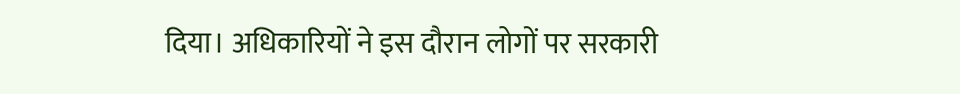दिया। अधिकारियों ने इस दौरान लोगों पर सरकारी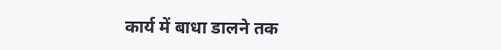कार्य में बाधा डालने तक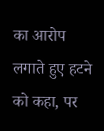का आरोप लगाते हुए हटने को कहा, पर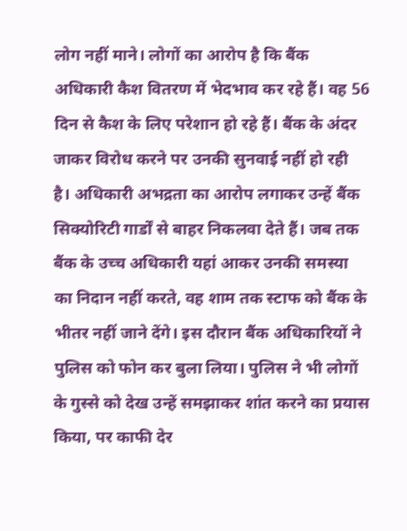लोग नहीं माने। लोगों का आरोप है कि बैंक अधिकारी कैश वितरण में भेदभाव कर रहे हैं। वह 56 दिन से कैश के लिए परेशान हो रहे हैं। बैंक के अंदर जाकर विरोध करने पर उनकी सुनवाई नहीं हो रही है। अधिकारी अभद्रता का आरोप लगाकर उन्हें बैंक सिक्योरिटी गार्डों से बाहर निकलवा देते हैं। जब तक बैंक के उच्च अधिकारी यहां आकर उनकी समस्या का निदान नहीं करते, वह शाम तक स्टाफ को बैंक के भीतर नहीं जाने देंगे। इस दौरान बैंक अधिकारियों ने पुलिस को फोन कर बुला लिया। पुलिस ने भी लोगों के गुस्से को देख उन्हें समझाकर शांत करने का प्रयास किया, पर काफी देर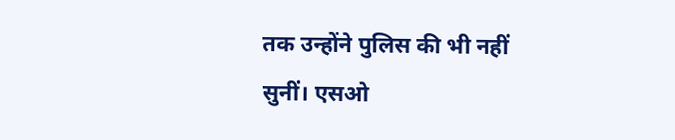तक उन्होंने पुलिस की भी नहीं सुनीं। एसओ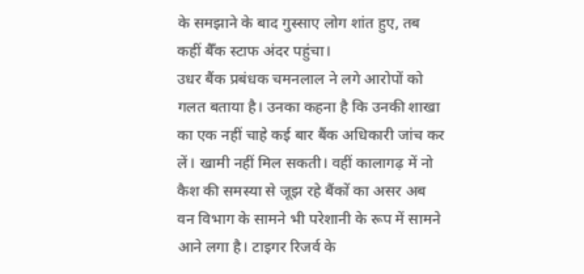के समझाने के बाद गुस्साए लोग शांत हुए, तब कहीं बैँक स्टाफ अंदर पहुंचा।
उधर बैंक प्रबंधक चमनलाल ने लगे आरोपों को गलत बताया है। उनका कहना है कि उनकी शाखा का एक नहीं चाहे कई बार बैंक अधिकारी जांच कर लें। खामी नहीं मिल सकती। वहीं कालागढ़ में नो कैश की समस्या से जूझ रहे बैंकों का असर अब वन विभाग के सामने भी परेशानी के रूप में सामने आने लगा है। टाइगर रिजर्व के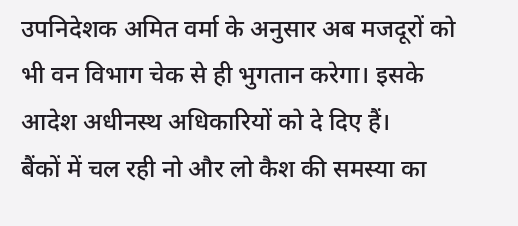उपनिदेशक अमित वर्मा के अनुसार अब मजदूरों को भी वन विभाग चेक से ही भुगतान करेगा। इसके आदेश अधीनस्थ अधिकारियों को दे दिए हैं।
बैंकों में चल रही नो और लो कैश की समस्या का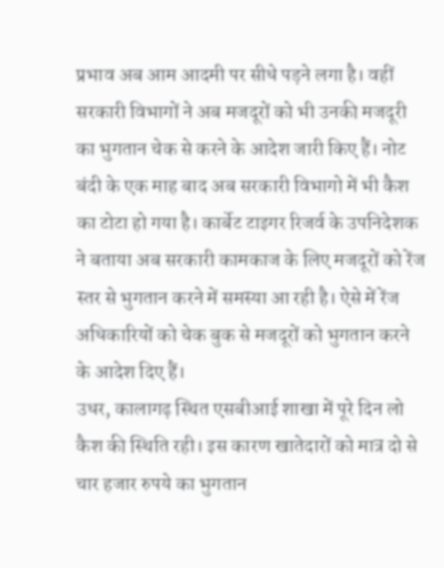प्रभाव अब आम आदमी पर सीधे पड़ने लगा है। वहीं सरकारी विभागों ने अब मजदूरों को भी उनकी मजदूरी का भुगतान चेक से करने के आदेश जारी किए हैं। नोट बंदी के एक माह बाद अब सरकारी विभागो में भी कैश का टोटा हो गया है। कार्बेट टाइगर रिजर्व के उपनिदेशक ने बताया अब सरकारी कामकाज के लिए मजदूरों को रेंज स्तर से भुगतान करने में समस्या आ रही है। ऐसे में रेंज अधिकारियों को चेक बुक से मजदूरों को भुगतान करने के आदेश दिए हैं।
उधर, कालागढ़ स्थित एसबीआई शाखा में पूरे दिन लो कैश की स्थिति रही। इस कारण खातेदारों को मात्र दो से चार हजार रुपये का भुगतान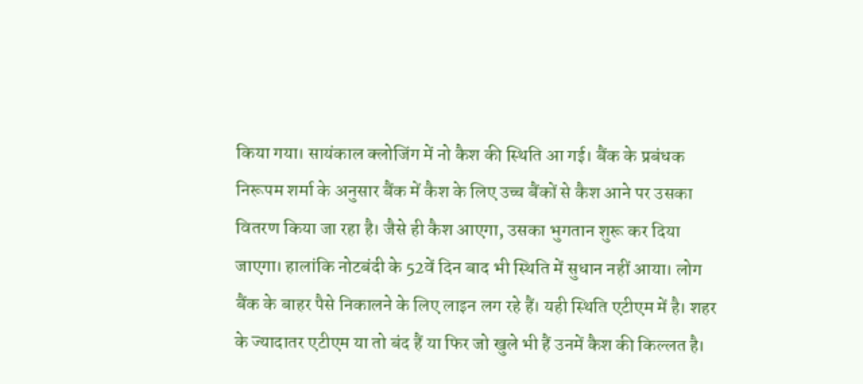किया गया। सायंकाल क्लोजिंग में नो कैश की स्थिति आ गई। बैंक के प्रबंधक निरूपम शर्मा के अनुसार बैंक में कैश के लिए उच्च बैंकों से कैश आने पर उसका वितरण किया जा रहा है। जैसे ही कैश आएगा, उसका भुगतान शुरू कर दिया जाएगा। हालांकि नोटबंदी के 52वें दिन बाद भी स्थिति में सुधान नहीं आया। लोग बैंक के बाहर पैसे निकालने के लिए लाइन लग रहे हैं। यही स्थिति एटीएम में है। शहर के ज्यादातर एटीएम या तो बंद हैं या फिर जो खुले भी हैं उनमें कैश की किल्लत है।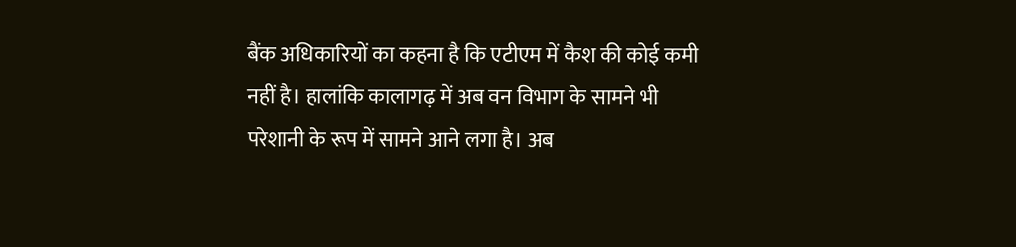बैंक अधिकारियों का कहना है कि एटीएम में कैश की कोई कमी नहीं है। हालांकि कालागढ़ में अब वन विभाग के सामने भी परेशानी के रूप में सामने आने लगा है। अब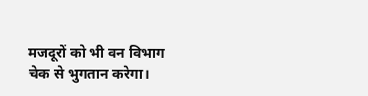मजदूरों को भी वन विभाग चेक से भुगतान करेगा।